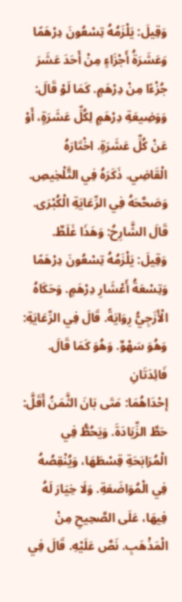وَقِيلَ: يَلْزَمُهُ تِسْعُونَ دِرْهَمًا وَعَشَرَةُ أَجْزَاءٍ مِنْ أَحَدَ عَشَرَ جُزْءًا مِنْ دِرْهَمٍ. كَمَا لَوْ قَالَ: وَوَضِيعَةِ دِرْهَمٍ لِكُلِّ عَشَرَةٍ، أَوْ عَنْ كُلِّ عَشَرَةٍ. اخْتَارَهُ الْقَاضِي. ذَكَرَهُ فِي التَّلْخِيصِ. وَصَحَّحَهُ فِي الرِّعَايَةِ الْكُبْرَى. قَالَ الشَّارِحُ: وَهَذَا غَلَطٌ. وَقِيلَ: يَلْزَمُهُ تِسْعُونَ دِرْهَمًا وَتِسْعَةُ أَعْشَارِ دِرْهَمٍ. وَحَكَاهُ الْأَزَجِيُّ رِوَايَةً. قَالَ فِي الرِّعَايَةِ: وَهُوَ سَهْوٌ. وَهُوَ كَمَا قَالَ.
فَائِدَتَانِ
إحْدَاهُمَا: مَتَى بَانَ الثَّمَنُ أَقَلَّ: حَطَّ الزِّيَادَةَ. وَيَحُطُّ فِي الْمُرَابَحَةِ قِسْطَهَا، وَيُنْقِصُهُ فِي الْمُوَاضَعَةِ. وَلَا خِيَارَ لَهُ فِيهَا، عَلَى الصَّحِيحِ مِنْ الْمَذْهَبِ. نَصَّ عَلَيْهِ. قَالَ فِي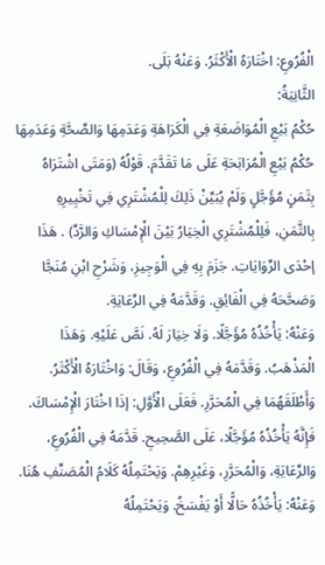الْفُرُوعِ: اخْتَارَهُ الْأَكْثَرُ. وَعَنْهُ بَلَى.
الثَّانِيَةُ:
حُكْمُ بَيْعِ الْمُوَاضَعَةِ فِي الْكَرَاهَةِ وَعَدَمِهَا وَالصِّحَّةِ وَعَدَمِهَا حُكْمُ بَيْعِ الْمُرَابَحَةِ عَلَى مَا تَقَدَّمَ. قَوْلُهُ (وَمَتَى اشْتَرَاهُ بِثَمَنٍ مُؤَجَّلٍ وَلَمْ يُبَيِّنْ ذَلِكَ لِلْمُشْتَرِي فِي تَخْيِيرِهِ بِالثَّمَنِ، فَلِلْمُشْتَرِي الْخِيَارُ بَيْنَ الْإِمْسَاكِ وَالرَّدِّ) . هَذَا إحْدَى الرِّوَايَاتِ. جَزَمَ بِهِ فِي الْوَجِيزِ، وَشَرْحِ ابْنِ مُنَجَّا وَصَحَّحَهُ فِي الْفَائِقِ. وَقَدَّمَهُ فِي الرِّعَايَةِ.
وَعَنْهُ: يَأْخُذُهُ مُؤَجَّلًا. وَلَا خِيَارَ لَهُ. نَصَّ عَلَيْهِ. وَهَذَا الْمَذْهَبُ. وَقَدَّمَهُ فِي الْفُرُوعِ، وَقَالَ: وَاخْتَارَهُ الْأَكْثَرُ. وَأَطْلَقَهُمَا فِي الْمُحَرَّرِ. فَعَلَى الْأَوَّلِ: إذَا اخْتَارَ الْإِمْسَاكَ. فَإِنَّهُ يَأْخُذُهُ مُؤَجَّلًا، عَلَى الصَّحِيحِ. قَدَّمَهُ فِي الْفُرُوعِ، وَالرِّعَايَةِ، وَالْمُحَرَّرِ، وَغَيْرِهِمْ. وَيَحْتَمِلُهُ كَلَامُ الْمُصَنِّفِ هُنَا. وَعَنْهُ: يَأْخُذُهُ حَالًّا أَوْ يَفْسَخُ. وَيَحْتَمِلُهُ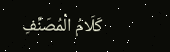كَلَامُ الْمُصَنِّفِ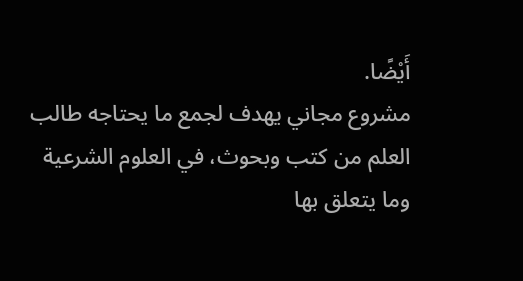أَيْضًا.
مشروع مجاني يهدف لجمع ما يحتاجه طالب العلم من كتب وبحوث، في العلوم الشرعية وما يتعلق بها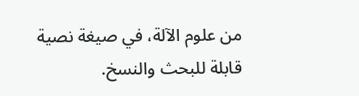من علوم الآلة، في صيغة نصية قابلة للبحث والنسخ.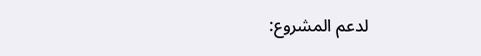لدعم المشروع: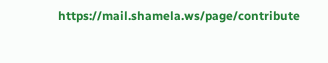https://mail.shamela.ws/page/contribute